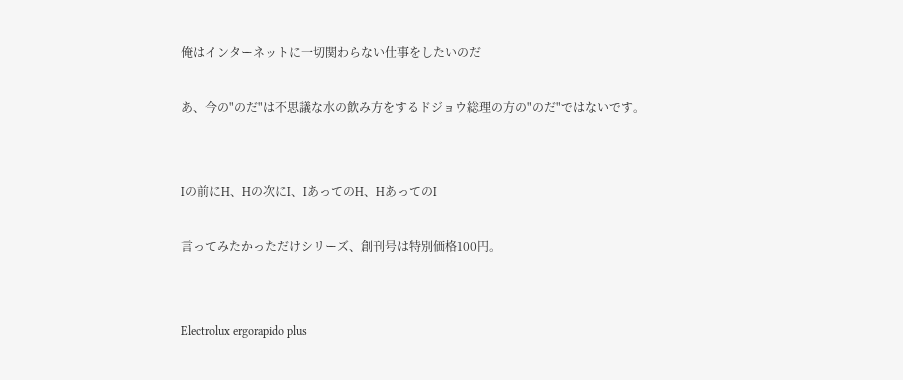俺はインターネットに一切関わらない仕事をしたいのだ

あ、今の"のだ"は不思議な水の飲み方をするドジョウ総理の方の"のだ"ではないです。


Iの前にH、Hの次にI、IあってのH、HあってのI

言ってみたかっただけシリーズ、創刊号は特別価格100円。


Electrolux ergorapido plus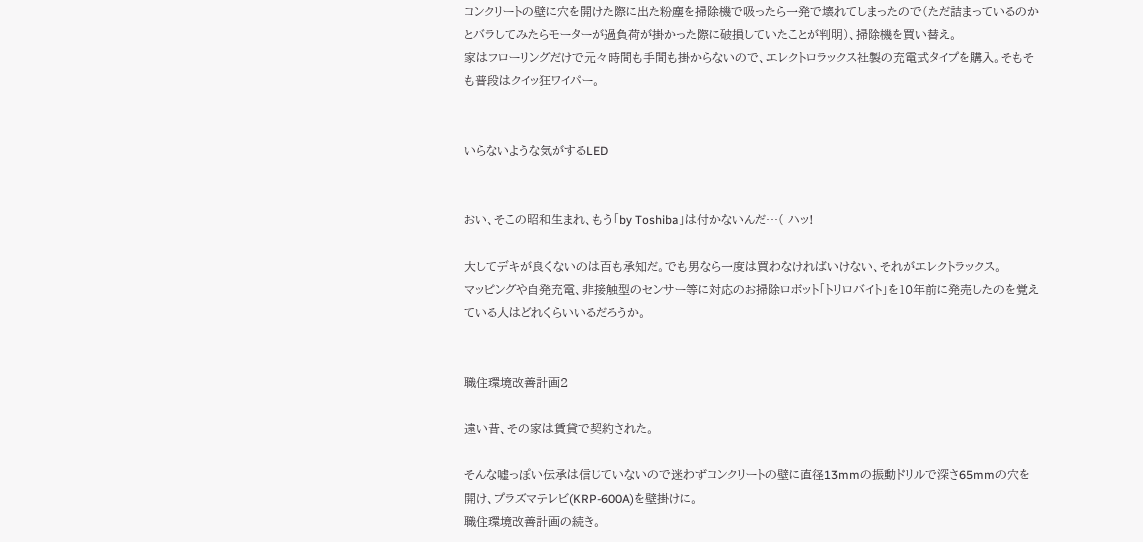コンクリートの壁に穴を開けた際に出た粉塵を掃除機で吸ったら一発で壊れてしまったので(ただ詰まっているのかとバラしてみたらモーターが過負荷が掛かった際に破損していたことが判明)、掃除機を買い替え。
家はフローリングだけで元々時間も手間も掛からないので、エレクトロラックス社製の充電式タイプを購入。そもそも普段はクイッ狂ワイパー。


いらないような気がするLED


おい、そこの昭和生まれ、もう「by Toshiba」は付かないんだ…( ハッ!

大してデキが良くないのは百も承知だ。でも男なら一度は買わなければいけない、それがエレクトラックス。
マッピングや自発充電、非接触型のセンサー等に対応のお掃除ロボット「トリロバイト」を10年前に発売したのを覚えている人はどれくらいいるだろうか。


職住環境改善計画2

遠い昔、その家は賃貸で契約された。

そんな嘘っぽい伝承は信じていないので迷わずコンクリートの壁に直径13mmの振動ドリルで深さ65mmの穴を開け、プラズマテレビ(KRP-600A)を壁掛けに。
職住環境改善計画の続き。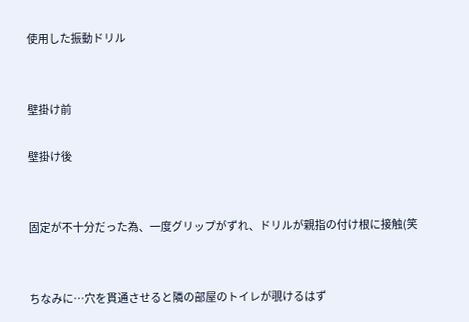使用した振動ドリル


壁掛け前

壁掛け後


固定が不十分だった為、一度グリップがずれ、ドリルが親指の付け根に接触(笑


ちなみに…穴を貫通させると隣の部屋のトイレが覗けるはず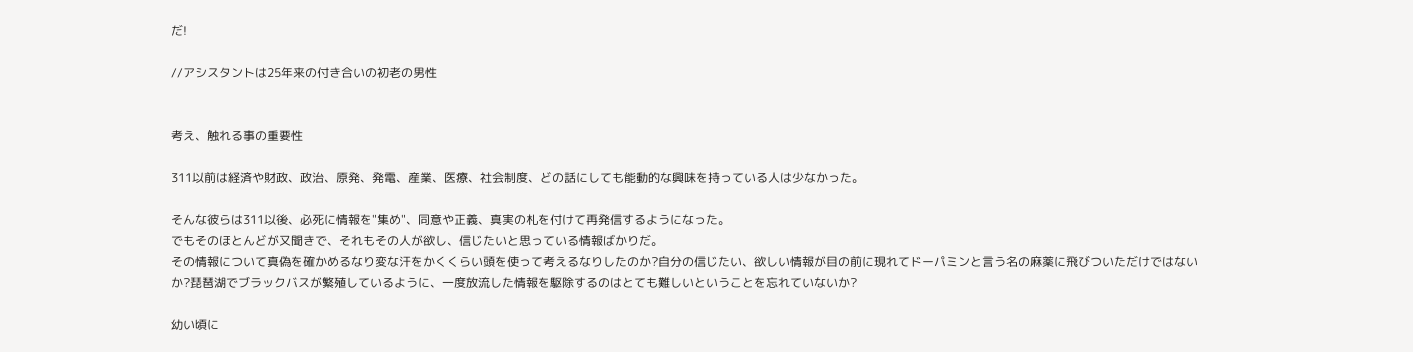だ!

//アシスタントは25年来の付き合いの初老の男性


考え、触れる事の重要性

311以前は経済や財政、政治、原発、発電、産業、医療、社会制度、どの話にしても能動的な興味を持っている人は少なかった。

そんな彼らは311以後、必死に情報を"集め"、同意や正義、真実の札を付けて再発信するようになった。
でもそのほとんどが又聞きで、それもその人が欲し、信じたいと思っている情報ばかりだ。
その情報について真偽を確かめるなり変な汗をかくくらい頭を使って考えるなりしたのか?自分の信じたい、欲しい情報が目の前に現れてドーパミンと言う名の麻薬に飛びついただけではないか?琵琶湖でブラックバスが繁殖しているように、一度放流した情報を駆除するのはとても難しいということを忘れていないか?

幼い頃に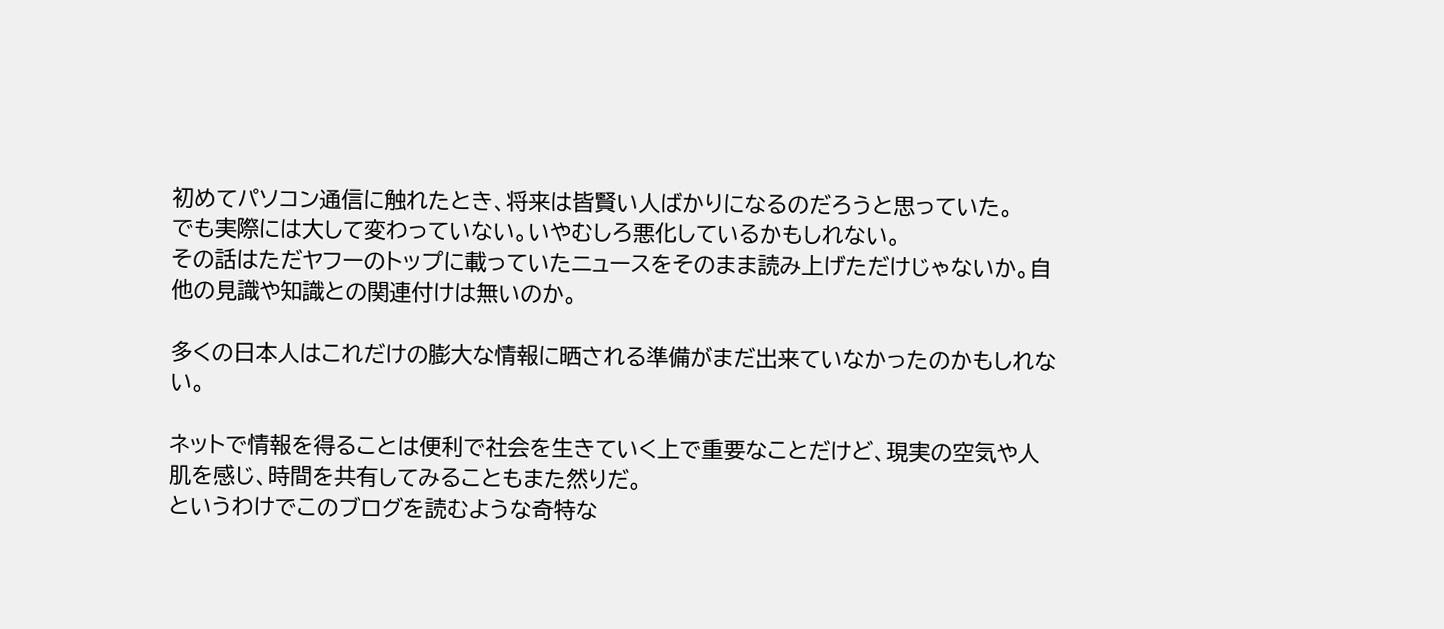初めてパソコン通信に触れたとき、将来は皆賢い人ばかりになるのだろうと思っていた。
でも実際には大して変わっていない。いやむしろ悪化しているかもしれない。
その話はただヤフーのトップに載っていたニュースをそのまま読み上げただけじゃないか。自他の見識や知識との関連付けは無いのか。

多くの日本人はこれだけの膨大な情報に晒される準備がまだ出来ていなかったのかもしれない。

ネットで情報を得ることは便利で社会を生きていく上で重要なことだけど、現実の空気や人肌を感じ、時間を共有してみることもまた然りだ。
というわけでこのブログを読むような奇特な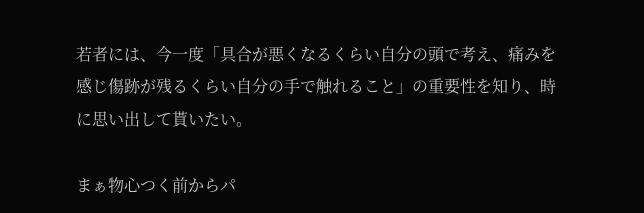若者には、今一度「具合が悪くなるくらい自分の頭で考え、痛みを感じ傷跡が残るくらい自分の手で触れること」の重要性を知り、時に思い出して貰いたい。

まぁ物心つく前からパ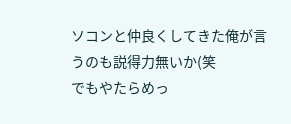ソコンと仲良くしてきた俺が言うのも説得力無いか(笑
でもやたらめっ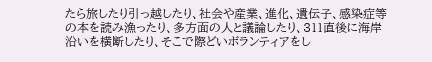たら旅したり引っ越したり、社会や産業、進化、遺伝子、感染症等の本を読み漁ったり、多方面の人と議論したり、311直後に海岸沿いを横断したり、そこで際どいボランティアをし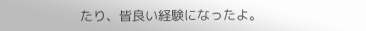たり、皆良い経験になったよ。